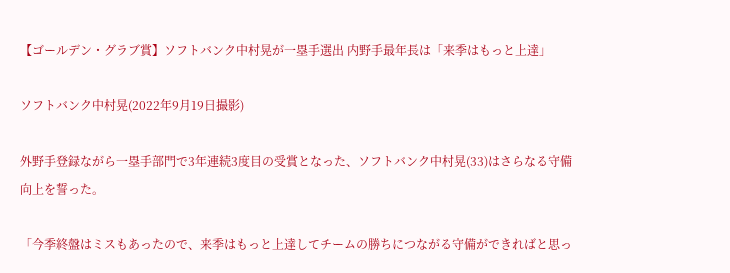【ゴールデン・グラブ賞】ソフトバンク中村晃が一塁手選出 内野手最年長は「来季はもっと上達」

ソフトバンク中村晃(2022年9月19日撮影)

外野手登録ながら一塁手部門で3年連続3度目の受賞となった、ソフトバンク中村晃(33)はさらなる守備向上を誓った。

「今季終盤はミスもあったので、来季はもっと上達してチームの勝ちにつながる守備ができればと思っ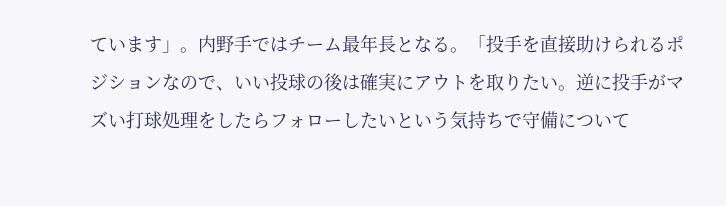ています」。内野手ではチーム最年長となる。「投手を直接助けられるポジションなので、いい投球の後は確実にアウトを取りたい。逆に投手がマズい打球処理をしたらフォローしたいという気持ちで守備について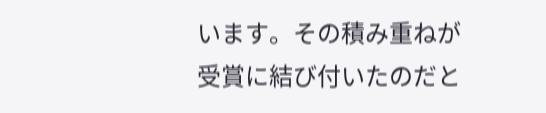います。その積み重ねが受賞に結び付いたのだと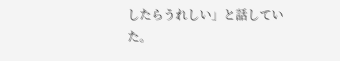したらうれしい」と話していた。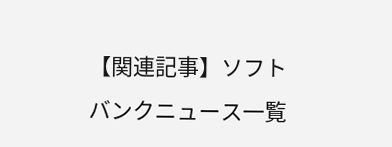【関連記事】ソフトバンクニュース一覧